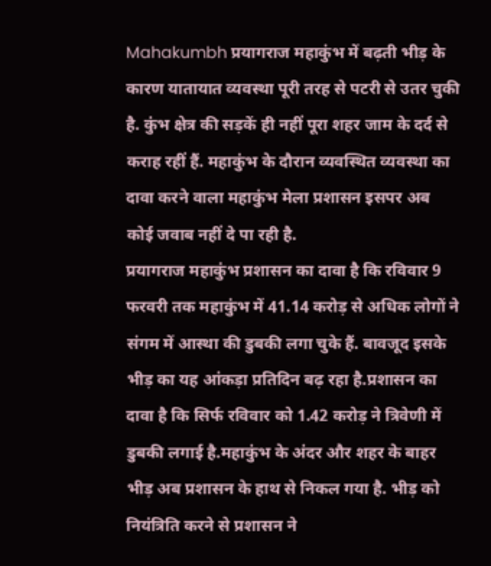Mahakumbh प्रयागराज महाकुंभ में बढ़ती भीड़ के कारण यातायात व्यवस्था पूरी तरह से पटरी से उतर चुकी है. कुंभ क्षेत्र की सड़कें ही नहीं पूरा शहर जाम के दर्द से कराह रहीं हैं. महाकुंभ के दौरान व्यवस्थित व्यवस्था का दावा करने वाला महाकुंभ मेला प्रशासन इसपर अब कोई जवाब नहीं दे पा रही है.
प्रयागराज महाकुंभ प्रशासन का दावा है कि रविवार 9 फरवरी तक महाकुंभ में 41.14 करोड़ से अधिक लोगों ने संगम में आस्था की डुबकी लगा चुके हैं. बावजूद इसके भीड़ का यह आंकड़ा प्रतिदिन बढ़ रहा है.प्रशासन का दावा है कि सिर्फ रविवार को 1.42 करोड़ ने त्रिवेणी में डुबकी लगाई है.महाकुंभ के अंदर और शहर के बाहर भीड़ अब प्रशासन के हाथ से निकल गया है. भीड़ को नियंत्रिति करने से प्रशासन ने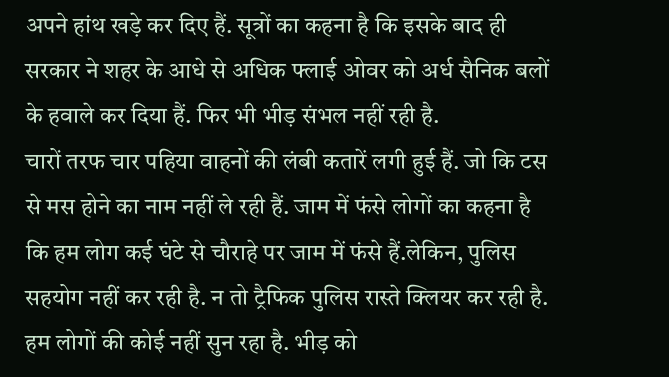अपने हांथ खड़े कर दिए हैं. सूत्रों का कहना है कि इसके बाद ही सरकार ने शहर के आधे से अधिक फ्लाई ओवर को अर्ध सैनिक बलों के हवाले कर दिया हैं. फिर भी भीड़ संभल नहीं रही है.
चारों तरफ चार पहिया वाहनों की लंबी कतारें लगी हुई हैं. जो कि टस से मस होने का नाम नहीं ले रही हैं. जाम में फंसे लोगों का कहना है कि हम लोग कई घंटे से चौराहे पर जाम में फंसे हैं.लेकिन, पुलिस सहयोग नहीं कर रही है. न तो ट्रैफिक पुलिस रास्ते क्लियर कर रही है. हम लोगों की कोई नहीं सुन रहा है. भीड़ को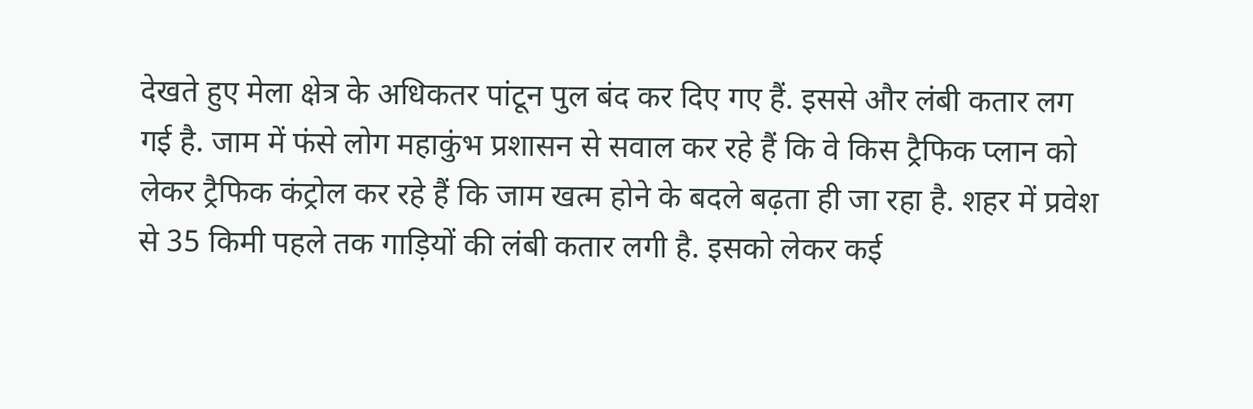देखते हुए मेला क्षेत्र के अधिकतर पांटून पुल बंद कर दिए गए हैं. इससे और लंबी कतार लग गई है. जाम में फंसे लोग महाकुंभ प्रशासन से सवाल कर रहे हैं कि वे किस ट्रैफिक प्लान को लेकर ट्रैफिक कंट्रोल कर रहे हैं कि जाम खत्म होने के बदले बढ़ता ही जा रहा है. शहर में प्रवेश से 35 किमी पहले तक गाड़ियों की लंबी कतार लगी है. इसको लेकर कई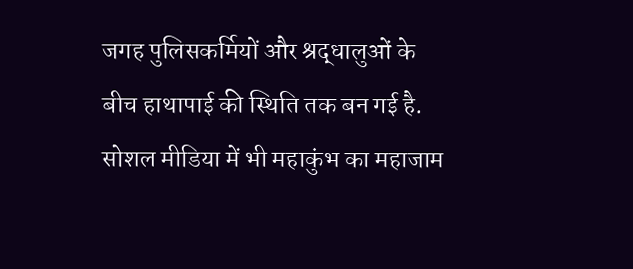जगह पुलिसकर्मियों और श्रद्धालुओं के बीच हाथापाई की स्थिति तक बन गई है. सोशल मीडिया में भी महाकुंभ का महाजाम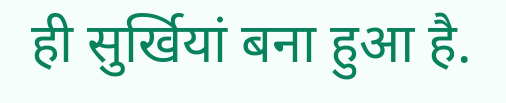ही सुर्खियां बना हुआ है.